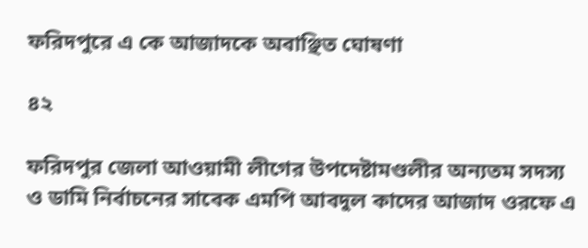ফরিদপুরে এ কে আজাদকে অবাঞ্ছিত ঘোষণা

৪২

ফরিদপুর জেলা আওয়ামী লীগের উপদেষ্টামণ্ডলীর অন্যতম সদস্য ও ডামি নির্বাচনের সাবেক এমপি আবদুল কাদের আজাদ ওরফে এ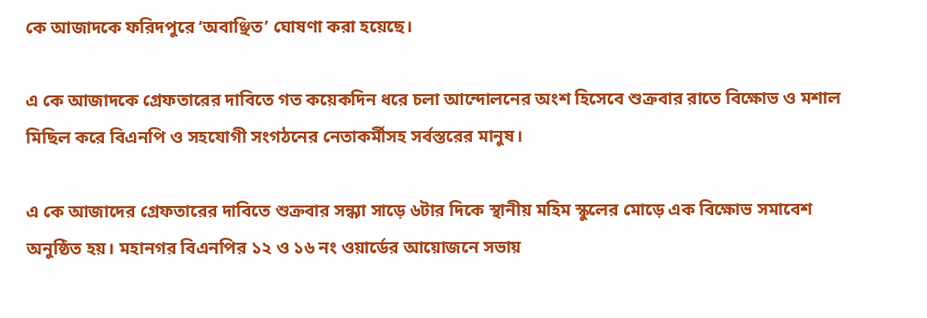কে আজাদকে ফরিদপুরে ‘অবাঞ্ছিত’ ঘোষণা করা হয়েছে।

এ কে আজাদকে গ্রেফতারের দাবিতে গত কয়েকদিন ধরে চলা আন্দোলনের অংশ হিসেবে শুক্রবার রাতে বিক্ষোভ ও মশাল মিছিল করে বিএনপি ও সহযোগী সংগঠনের নেতাকর্মীসহ সর্বস্তরের মানুষ।

এ কে আজাদের গ্রেফতারের দাবিতে শুক্রবার সন্ধ্যা সাড়ে ৬টার দিকে স্থানীয় মহিম স্কুলের মোড়ে এক বিক্ষোভ সমাবেশ অনুষ্ঠিত হয়। মহানগর বিএনপির ১২ ও ১৬ নং ওয়ার্ডের আয়োজনে সভায়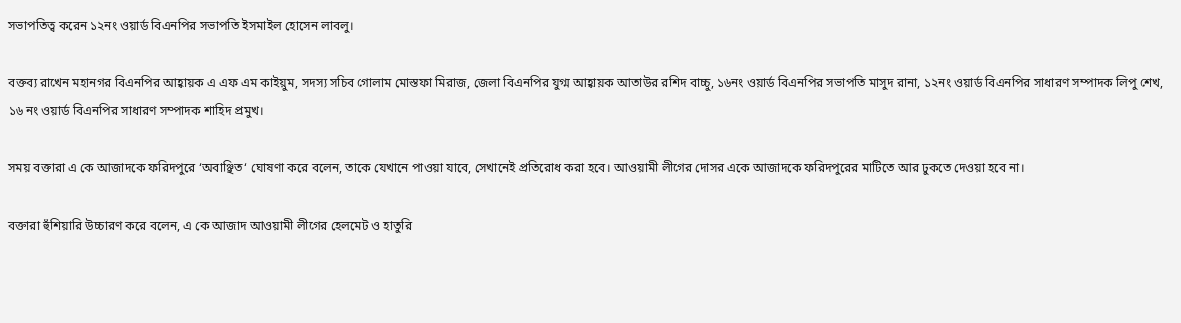সভাপতিত্ব করেন ১২নং ওয়ার্ড বিএনপির সভাপতি ইসমাইল হোসেন লাবলু।

বক্তব্য রাখেন মহানগর বিএনপির আহ্বায়ক এ এফ এম কাইয়ুম, সদস্য সচিব গোলাম মোস্তফা মিরাজ, জেলা বিএনপির যুগ্ম আহ্বায়ক আতাউর রশিদ বাচ্চু, ১৬নং ওয়ার্ড বিএনপির সভাপতি মাসুদ রানা, ১২নং ওয়ার্ড বিএনপির সাধারণ সম্পাদক লিপু শেখ, ১৬ নং ওয়ার্ড বিএনপির সাধারণ সম্পাদক শাহিদ প্রমুখ।

সময় বক্তারা এ কে আজাদকে ফরিদপুরে ‘অবাঞ্ছিত‘ ঘোষণা করে বলেন, তাকে যেখানে পাওয়া যাবে, সেখানেই প্রতিরোধ করা হবে। আওয়ামী লীগের দোসর একে আজাদকে ফরিদপুরের মাটিতে আর ঢুকতে দেওয়া হবে না।

বক্তারা হুঁশিয়ারি উচ্চারণ করে বলেন, এ কে আজাদ আওয়ামী লীগের হেলমেট ও হাতুরি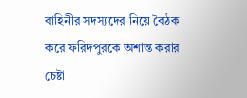বাহিনীর সদস্যদের নিয়ে বৈঠক করে ফরিদপুরকে অশান্ত করার চেষ্টা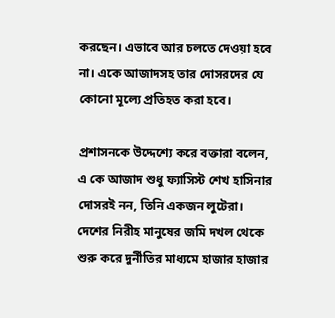করছেন। এভাবে আর চলতে দেওয়া হবে না। একে আজাদসহ তার দোসরদের যে কোনো মূল্যে প্রতিহত করা হবে।

প্রশাসনকে উদ্দেশ্যে করে বক্তারা বলেন, এ কে আজাদ শুধু ফ্যাসিস্ট শেখ হাসিনার দোসরই নন, তিনি একজন লুটেরা। দেশের নিরীহ মানুষের জমি দখল থেকে শুরু করে দুর্নীতির মাধ্যমে হাজার হাজার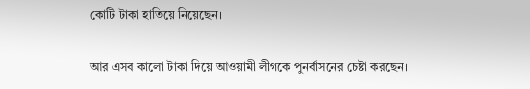কোটি টাকা হাতিয়ে নিয়েছেন।

আর এসব কালো টাকা দিয়ে আওয়ামী লীগকে পুনর্বাসনের চেষ্টা করছেন।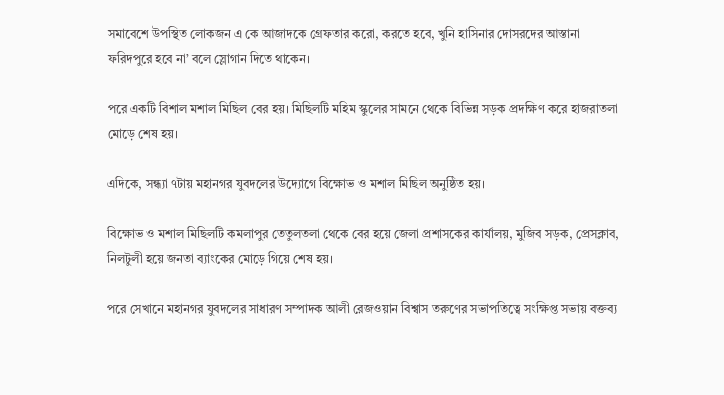সমাবেশে উপস্থিত লোকজন এ কে আজাদকে গ্রেফতার করো, করতে হবে, খুনি হাসিনার দোসরদের আস্তানা ফরিদপুরে হবে না’ বলে স্লোগান দিতে থাকেন।

পরে একটি বিশাল মশাল মিছিল বের হয়। মিছিলটি মহিম স্কুলের সামনে থেকে বিভিন্ন সড়ক প্রদক্ষিণ করে হাজরাতলা মোড়ে শেষ হয়।

এদিকে, সন্ধ্যা ৭টায় মহানগর যুবদলের উদ্যোগে বিক্ষোভ ও মশাল মিছিল অনুষ্ঠিত হয়।

বিক্ষোভ ও মশাল মিছিলটি কমলাপুর তেতুলতলা থেকে বের হয়ে জেলা প্রশাসকের কার্যালয়, মুজিব সড়ক, প্রেসক্লাব, নিলটুলী হয়ে জনতা ব্যাংকের মোড়ে গিয়ে শেষ হয়।

পরে সেখানে মহানগর যুবদলের সাধারণ সম্পাদক আলী রেজওয়ান বিশ্বাস তরুণের সভাপতিত্বে সংক্ষিপ্ত সভায় বক্তব্য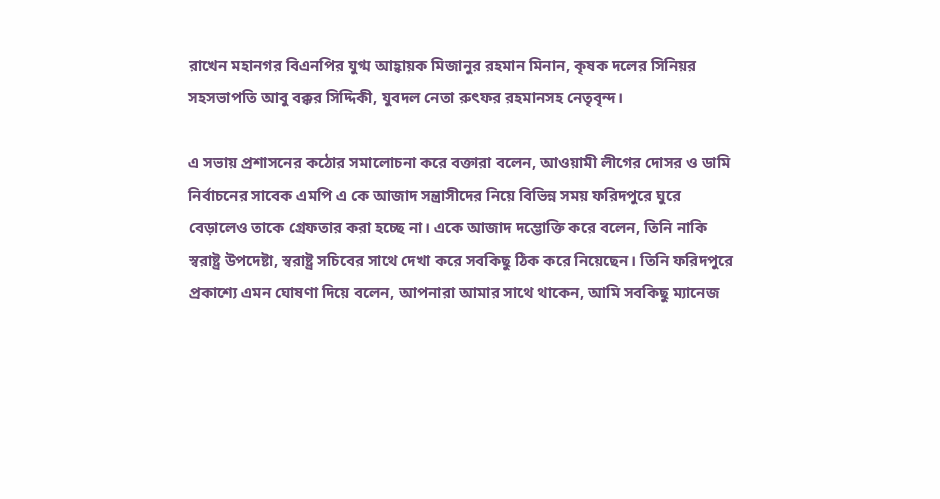রাখেন মহানগর বিএনপির যুগ্ম আহ্বায়ক মিজানুর রহমান মিনান, কৃষক দলের সিনিয়র সহসভাপতি আবু বক্কর সিদ্দিকী, যুবদল নেতা রুৎফর রহমানসহ নেতৃবৃন্দ।

এ সভায় প্রশাসনের কঠোর সমালোচনা করে বক্তারা বলেন, আওয়ামী লীগের দোসর ও ডামি নির্বাচনের সাবেক এমপি এ কে আজাদ সন্ত্রাসীদের নিয়ে বিভিন্ন সময় ফরিদপুরে ঘুরে বেড়ালেও তাকে গ্রেফতার করা হচ্ছে না। একে আজাদ দম্ভোক্তি করে বলেন, তিনি নাকি স্বরাষ্ট্র উপদেষ্টা, স্বরাষ্ট্র সচিবের সাথে দেখা করে সবকিছু ঠিক করে নিয়েছেন। তিনি ফরিদপুরে প্রকাশ্যে এমন ঘোষণা দিয়ে বলেন, আপনারা আমার সাথে থাকেন, আমি সবকিছু ম্যানেজ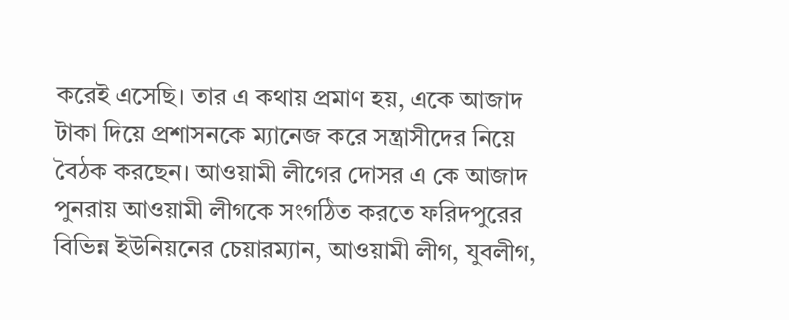করেই এসেছি। তার এ কথায় প্রমাণ হয়, একে আজাদ টাকা দিয়ে প্রশাসনকে ম্যানেজ করে সন্ত্রাসীদের নিয়ে বৈঠক করছেন। আওয়ামী লীগের দোসর এ কে আজাদ পুনরায় আওয়ামী লীগকে সংগঠিত করতে ফরিদপুরের বিভিন্ন ইউনিয়নের চেয়ারম্যান, আওয়ামী লীগ, যুবলীগ,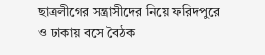ছাত্রলীগের সন্ত্রাসীদের নিয়ে ফরিদপুরে ও ঢাকায় বসে বৈঠক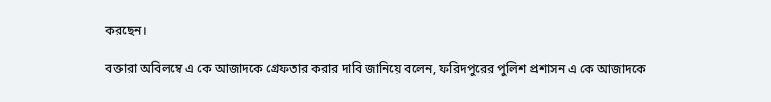করছেন।

বক্তারা অবিলম্বে এ কে আজাদকে গ্রেফতার করার দাবি জানিয়ে বলেন, ফরিদপুরের পুলিশ প্রশাসন এ কে আজাদকে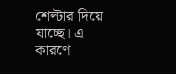শেল্টার দিয়ে যাচ্ছে। এ কারণে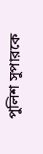পুলিশ সুপারকে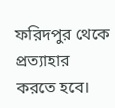ফরিদপুর থেকে প্রত্যাহার করতে হবে।